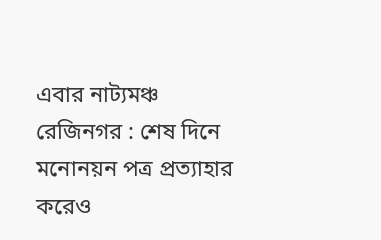এবার নাট্যমঞ্চ রেজিনগর : শেষ দিনে মনোনয়ন পত্র প্রত্যাহার করেও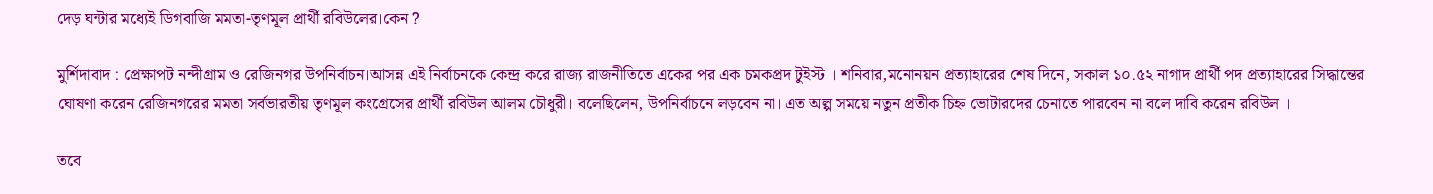দেড় ঘন্টার মধ্যেই ডিগবাজি মমতা-তৃণমূল প্রার্থী রবিউলের।কেন ?

মুর্শিদাবাদ : প্রেক্ষাপট নন্দীগ্রাম ও রেজিনগর উপনির্বাচন।আসন্ন এই নির্বাচনকে কেন্দ্র করে রাজ্য রাজনীতিতে একের পর এক চমকপ্রদ টুইস্ট । শনিবার,মনোনয়ন প্রত্যাহারের শেষ দিনে, সকাল ১০.৫২ নাগাদ প্রার্থী পদ প্রত্যাহারের সিদ্ধান্তের ঘোষণা করেন রেজিনগরের মমতা সর্বভারতীয় তৃণমূল কংগ্রেসের প্রার্থী রবিউল আলম চৌধুরী। বলেছিলেন, উপনির্বাচনে লড়বেন না। এত অল্প সময়ে নতুন প্রতীক চিহ্ন ভোটারদের চেনাতে পারবেন না বলে দাবি করেন রবিউল ।

তবে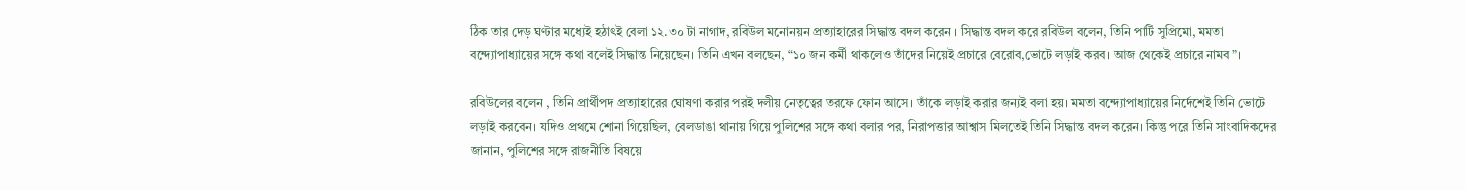ঠিক তার দেড় ঘণ্টার মধ্যেই হঠাৎই বেলা ১২.৩০ টা নাগাদ, রবিউল মনোনয়ন প্রত্যাহারের সিদ্ধান্ত বদল করেন । সিদ্ধান্ত বদল করে রবিউল বলেন, তিনি পার্টি সুপ্রিমো, মমতা বন্দ্যোপাধ্যায়ের সঙ্গে কথা বলেই সিদ্ধান্ত নিয়েছেন। তিনি এখন বলছেন, “১০ জন কর্মী থাকলেও তাঁদের নিয়েই প্রচারে বেরোব,ভোটে লড়াই করব। আজ থেকেই প্রচারে নামব”।

রবিউলের বলেন , তিনি প্রার্থীপদ প্রত্যাহারের ঘোষণা করার পরই দলীয় নেতৃত্বের তরফে ফোন আসে। তাঁকে লড়াই করার জন্যই বলা হয়। মমতা বন্দ্যোপাধ্যায়ের নির্দেশেই তিনি ভোটে লড়াই করবেন। যদিও প্রথমে শোনা গিয়েছিল, বেলডাঙা থানায় গিয়ে পুলিশের সঙ্গে কথা বলার পর, নিরাপত্তার আশ্বাস মিলতেই তিনি সিদ্ধান্ত বদল করেন। কিন্তু পরে তিনি সাংবাদিকদের জানান, পুলিশের সঙ্গে রাজনীতি বিষয়ে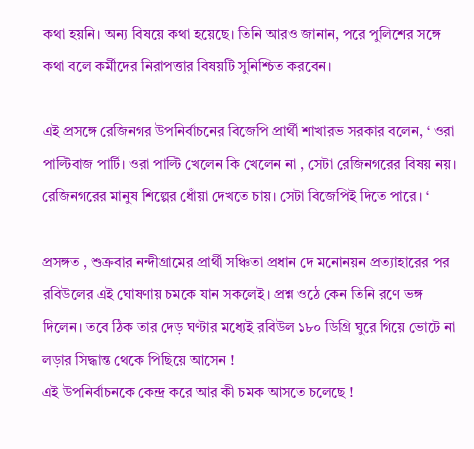কথা হয়নি। অন্য বিষয়ে কথা হয়েছে। তিনি আরও জানান, পরে পুলিশের সঙ্গে কথা বলে কর্মীদের নিরাপত্তার বিষয়টি সুনিশ্চিত করবেন।

এই প্রসঙ্গে রেজিনগর উপনির্বাচনের বিজেপি প্রার্থী শাখারভ সরকার বলেন, ‘ ওরা পাল্টিবাজ পার্টি। ওরা পাল্টি খেলেন কি খেলেন না , সেটা রেজিনগরের বিষয় নয়। রেজিনগরের মানুষ শিল্পের ধোঁয়া দেখতে চায়। সেটা বিজেপিই দিতে পারে। ‘

প্রসঙ্গত , শুক্রবার নন্দীগ্রামের প্রার্থী সঞ্চিতা প্রধান দে মনোনয়ন প্রত্যাহারের পর রবিউলের এই ঘোষণায় চমকে যান সকলেই। প্রশ্ন ওঠে কেন তিনি রণে ভঙ্গ দিলেন। তবে ঠিক তার দেড় ঘণ্টার মধ্যেই রবিউল ১৮০ ডিগ্রি ঘুরে গিয়ে ভোটে না লড়ার সিদ্ধান্ত থেকে পিছিয়ে আসেন !
এই উপনির্বাচনকে কেন্দ্র করে আর কী চমক আসতে চলেছে !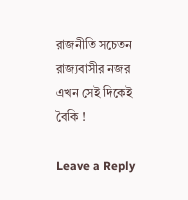রাজনীতি সচেতন রাজ্যবাসীর নজর এখন সেই দিকেই বৈকি !

Leave a Reply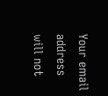Your email address will not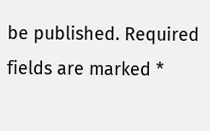be published. Required fields are marked *